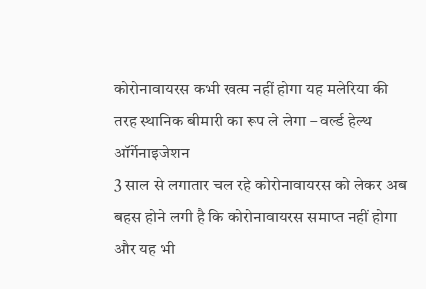कोरोनावायरस कभी खत्म नहीं होगा यह मलेरिया की तरह स्थानिक बीमारी का रूप ले लेगा – वर्ल्ड हेल्थ ऑर्गेनाइजेशन
3 साल से लगातार चल रहे कोरोनावायरस को लेकर अब बहस होने लगी है कि कोरोनावायरस समाप्त नहीं होगा और यह भी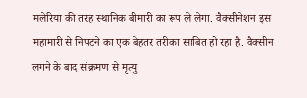मलेरिया की तरह स्थानिक बीमारी का रूप ले लेगा. वैक्सीनेशन इस महामारी से निपटने का एक बेहतर तरीका साबित हो रहा है. वैक्सीन लगने के बाद संक्रमण से मृत्यु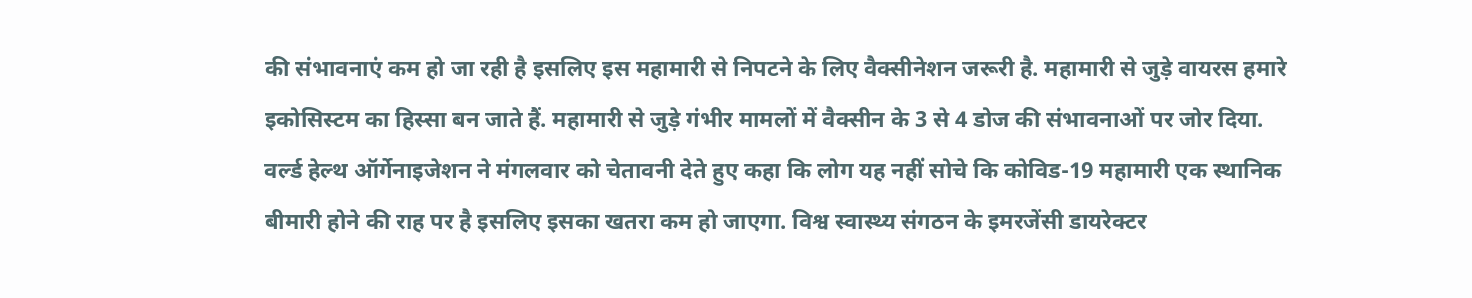की संभावनाएं कम हो जा रही है इसलिए इस महामारी से निपटने के लिए वैक्सीनेशन जरूरी है. महामारी से जुड़े वायरस हमारे इकोसिस्टम का हिस्सा बन जाते हैं. महामारी से जुड़े गंभीर मामलों में वैक्सीन के 3 से 4 डोज की संभावनाओं पर जोर दिया.
वर्ल्ड हेल्थ ऑर्गेनाइजेशन ने मंगलवार को चेतावनी देते हुए कहा कि लोग यह नहीं सोचे कि कोविड-19 महामारी एक स्थानिक बीमारी होने की राह पर है इसलिए इसका खतरा कम हो जाएगा. विश्व स्वास्थ्य संगठन के इमरजेंसी डायरेक्टर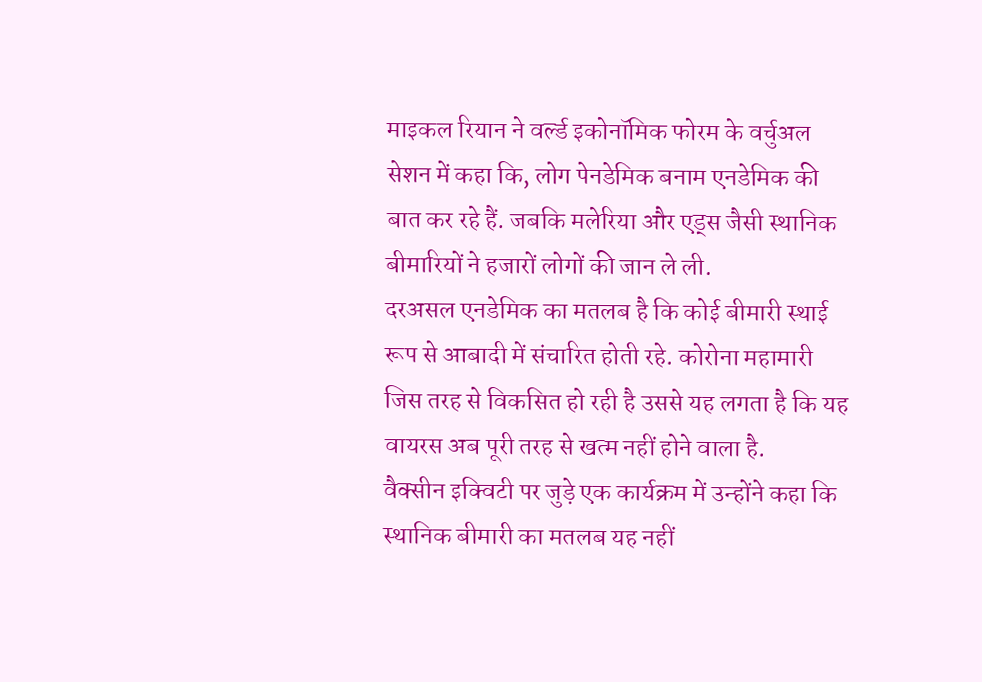माइकल रियान ने वर्ल्ड इकोनॉमिक फोरम के वर्चुअल सेशन में कहा कि, लोग पेनडेमिक बनाम एनडेमिक की बात कर रहे हैं. जबकि मलेरिया और एड्स जैसी स्थानिक बीमारियों ने हजारों लोगों की जान ले ली.
दरअसल एनडेमिक का मतलब है कि कोई बीमारी स्थाई रूप से आबादी में संचारित होती रहे. कोरोना महामारी जिस तरह से विकसित हो रही है उससे यह लगता है कि यह वायरस अब पूरी तरह से खत्म नहीं होने वाला है.
वैक्सीन इक्विटी पर जुड़े एक कार्यक्रम में उन्होंने कहा कि स्थानिक बीमारी का मतलब यह नहीं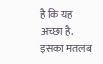है कि यह अच्छा है. इसका मतलब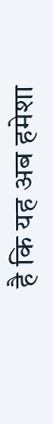है कि यह अब हमेशा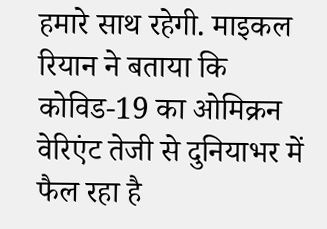हमारे साथ रहेगी. माइकल रियान ने बताया कि कोविड-19 का ओमिक्रन वेरिएंट तेजी से दुनियाभर में फैल रहा है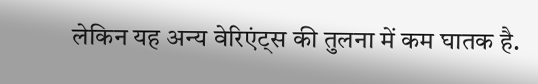लेकिन यह अन्य वेरिएंट्स की तुलना में कम घातक है.